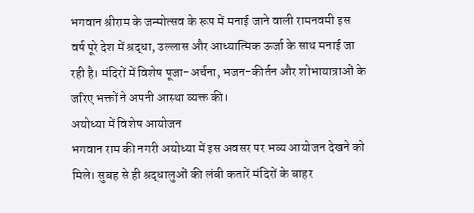भगवान श्रीराम के जन्मोत्सव के रूप में मनाई जाने वाली रामनवमी इस वर्ष पूरे देश में श्रद्धा, उल्लास और आध्यात्मिक ऊर्जा के साथ मनाई जा रही है। मंदिरों में विशेष पूजा-अर्चना, भजन-कीर्तन और शोभायात्राओं के जरिए भक्तों ने अपनी आस्था व्यक्त की।
अयोध्या में विशेष आयोजन
भगवान राम की नगरी अयोध्या में इस अवसर पर भव्य आयोजन देखने को मिले। सुबह से ही श्रद्धालुओं की लंबी कतारें मंदिरों के बाहर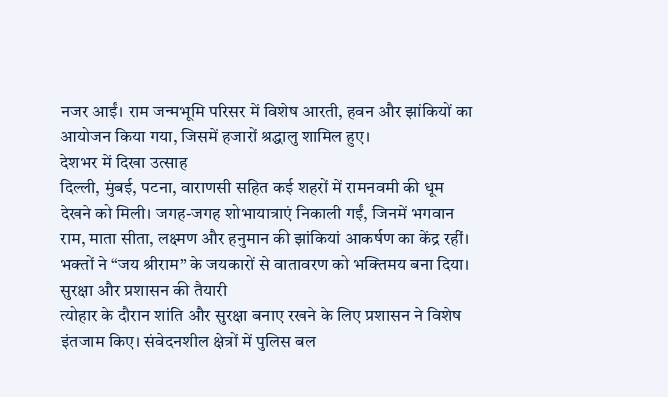नजर आईं। राम जन्मभूमि परिसर में विशेष आरती, हवन और झांकियों का आयोजन किया गया, जिसमें हजारों श्रद्धालु शामिल हुए।
देशभर में दिखा उत्साह
दिल्ली, मुंबई, पटना, वाराणसी सहित कई शहरों में रामनवमी की धूम देखने को मिली। जगह-जगह शोभायात्राएं निकाली गईं, जिनमें भगवान राम, माता सीता, लक्ष्मण और हनुमान की झांकियां आकर्षण का केंद्र रहीं। भक्तों ने “जय श्रीराम” के जयकारों से वातावरण को भक्तिमय बना दिया।
सुरक्षा और प्रशासन की तैयारी
त्योहार के दौरान शांति और सुरक्षा बनाए रखने के लिए प्रशासन ने विशेष इंतजाम किए। संवेदनशील क्षेत्रों में पुलिस बल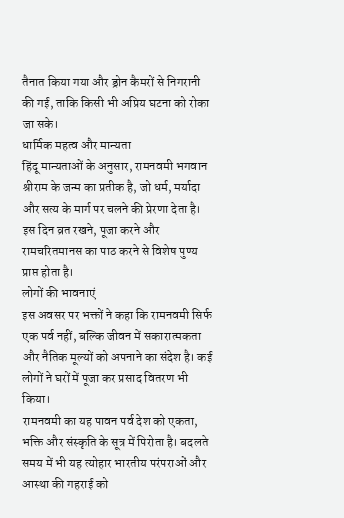तैनात किया गया और ड्रोन कैमरों से निगरानी की गई, ताकि किसी भी अप्रिय घटना को रोका जा सके।
धार्मिक महत्व और मान्यता
हिंदू मान्यताओं के अनुसार, रामनवमी भगवान श्रीराम के जन्म का प्रतीक है, जो धर्म, मर्यादा और सत्य के मार्ग पर चलने की प्रेरणा देता है। इस दिन व्रत रखने, पूजा करने और रामचरितमानस का पाठ करने से विशेष पुण्य प्राप्त होता है।
लोगों की भावनाएं
इस अवसर पर भक्तों ने कहा कि रामनवमी सिर्फ एक पर्व नहीं, बल्कि जीवन में सकारात्मकता और नैतिक मूल्यों को अपनाने का संदेश है। कई लोगों ने घरों में पूजा कर प्रसाद वितरण भी किया।
रामनवमी का यह पावन पर्व देश को एकता, भक्ति और संस्कृति के सूत्र में पिरोता है। बदलते समय में भी यह त्योहार भारतीय परंपराओं और आस्था की गहराई को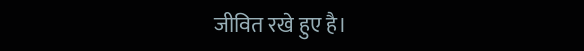जीवित रखे हुए है।